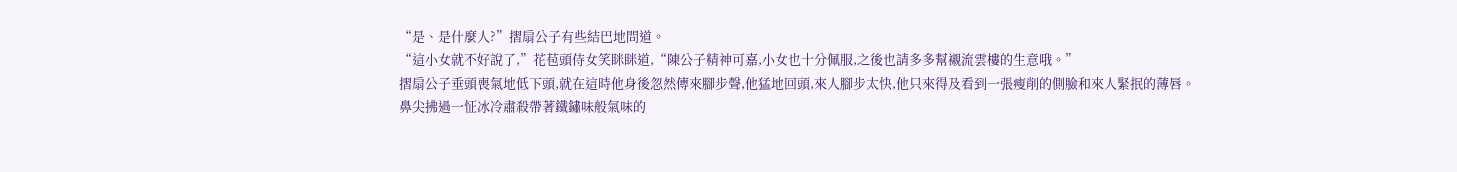“是、是什麼人?”摺扇公子有些結巴地問道。
“這小女就不好說了,”花苞頭侍女笑眯眯道,“陳公子精神可嘉,小女也十分佩服,之後也請多多幫襯流雲樓的生意哦。”
摺扇公子垂頭喪氣地低下頭,就在這時他身後忽然傳來腳步聲,他猛地回頭,來人腳步太快,他只來得及看到一張瘦削的側臉和來人緊抿的薄唇。
鼻尖拂過一怔冰冷肅殺帶著鐵鏽味般氣味的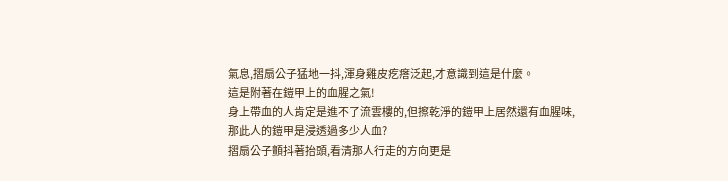氣息,摺扇公子猛地一抖,渾身雞皮疙瘩泛起,才意識到這是什麼。
這是附著在鎧甲上的血腥之氣!
身上帶血的人肯定是進不了流雲樓的,但擦乾淨的鎧甲上居然還有血腥味,那此人的鎧甲是浸透過多少人血?
摺扇公子顫抖著抬頭,看清那人行走的方向更是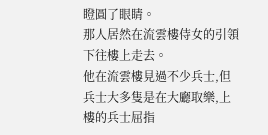瞪圓了眼睛。
那人居然在流雲樓侍女的引領下往樓上走去。
他在流雲樓見過不少兵士,但兵士大多隻是在大廳取樂,上樓的兵士屈指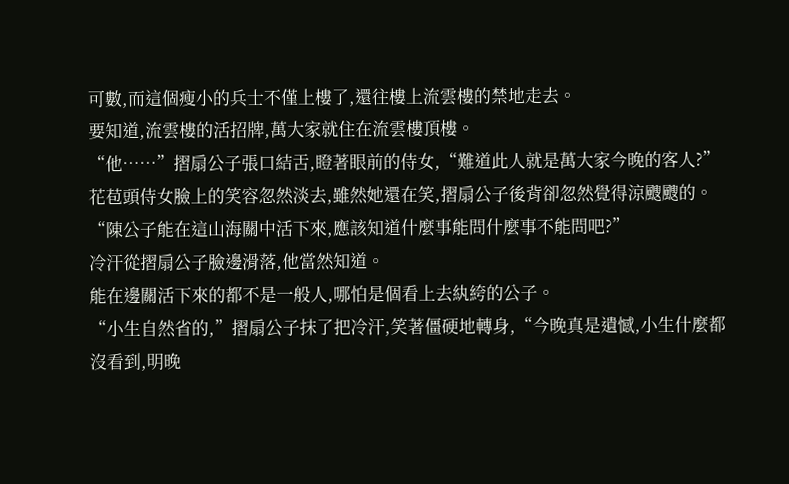可數,而這個瘦小的兵士不僅上樓了,還往樓上流雲樓的禁地走去。
要知道,流雲樓的活招牌,萬大家就住在流雲樓頂樓。
“他……”摺扇公子張口結舌,瞪著眼前的侍女,“難道此人就是萬大家今晚的客人?”
花苞頭侍女臉上的笑容忽然淡去,雖然她還在笑,摺扇公子後背卻忽然覺得涼颼颼的。
“陳公子能在這山海關中活下來,應該知道什麼事能問什麼事不能問吧?”
冷汗從摺扇公子臉邊滑落,他當然知道。
能在邊關活下來的都不是一般人,哪怕是個看上去紈絝的公子。
“小生自然省的,”摺扇公子抹了把冷汗,笑著僵硬地轉身,“今晚真是遺憾,小生什麼都沒看到,明晚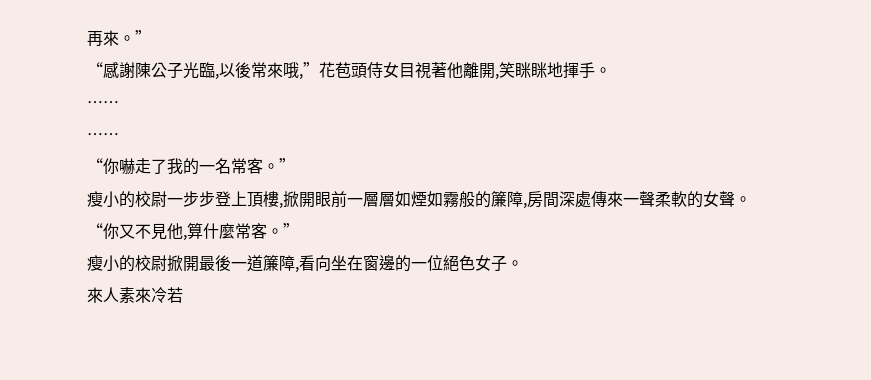再來。”
“感謝陳公子光臨,以後常來哦,”花苞頭侍女目視著他離開,笑眯眯地揮手。
……
……
“你嚇走了我的一名常客。”
瘦小的校尉一步步登上頂樓,掀開眼前一層層如煙如霧般的簾障,房間深處傳來一聲柔軟的女聲。
“你又不見他,算什麼常客。”
瘦小的校尉掀開最後一道簾障,看向坐在窗邊的一位絕色女子。
來人素來冷若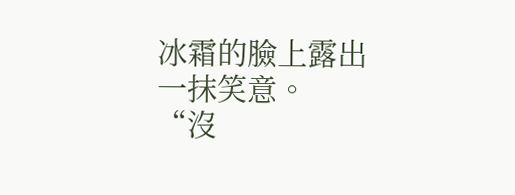冰霜的臉上露出一抹笑意。
“沒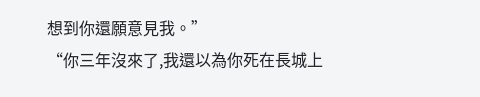想到你還願意見我。”
“你三年沒來了,我還以為你死在長城上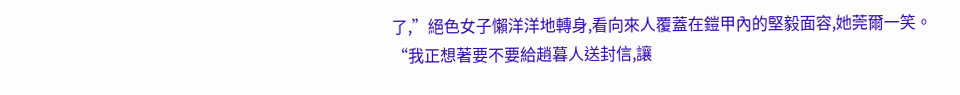了,”絕色女子懶洋洋地轉身,看向來人覆蓋在鎧甲內的堅毅面容,她莞爾一笑。
“我正想著要不要給趙暮人送封信,讓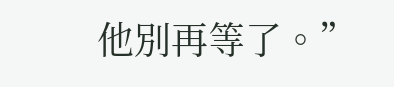他別再等了。”